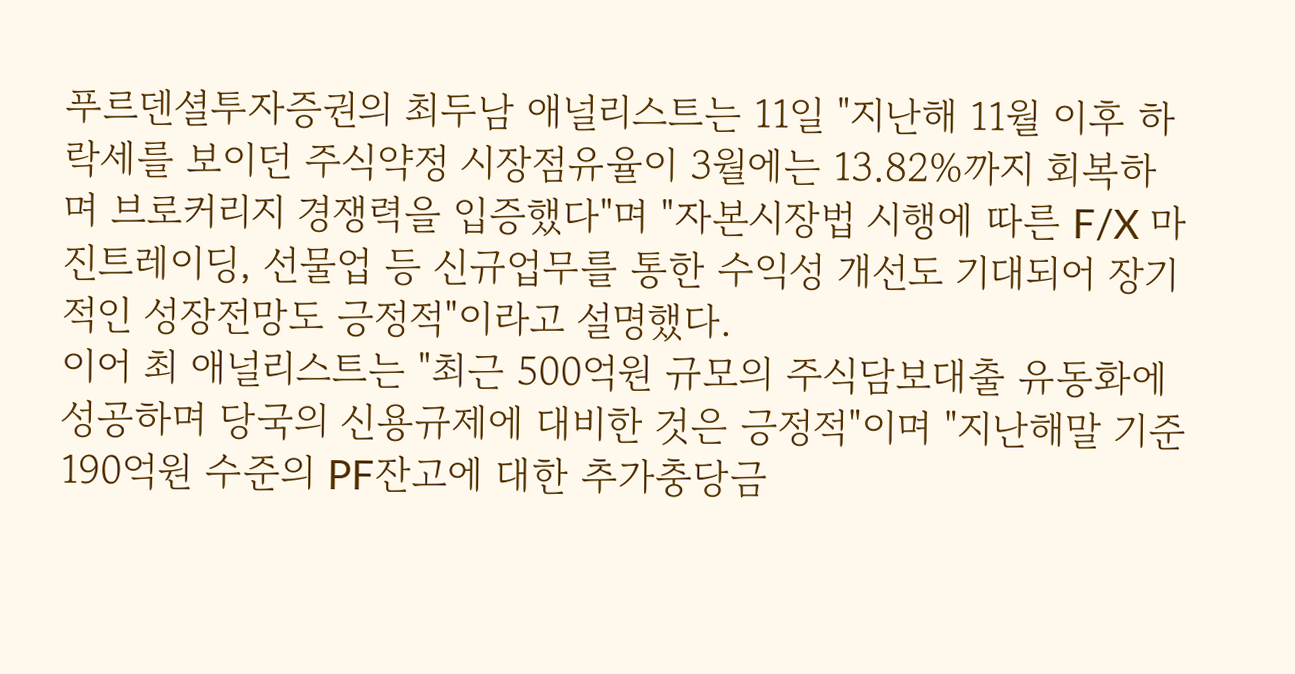푸르덴셜투자증권의 최두남 애널리스트는 11일 "지난해 11월 이후 하락세를 보이던 주식약정 시장점유율이 3월에는 13.82%까지 회복하며 브로커리지 경쟁력을 입증했다"며 "자본시장법 시행에 따른 F/X 마진트레이딩, 선물업 등 신규업무를 통한 수익성 개선도 기대되어 장기적인 성장전망도 긍정적"이라고 설명했다.
이어 최 애널리스트는 "최근 500억원 규모의 주식담보대출 유동화에 성공하며 당국의 신용규제에 대비한 것은 긍정적"이며 "지난해말 기준 190억원 수준의 PF잔고에 대한 추가충당금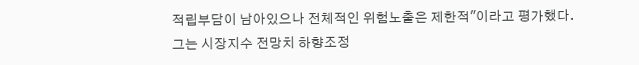적립부담이 남아있으나 전체적인 위험노출은 제한적"이라고 평가했다.
그는 시장지수 전망치 하향조정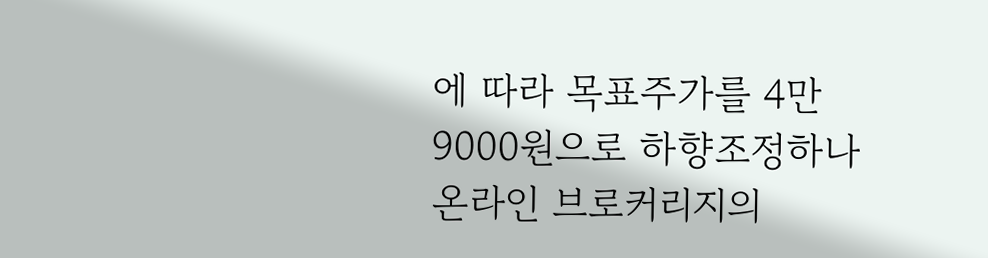에 따라 목표주가를 4만9000원으로 하향조정하나 온라인 브로커리지의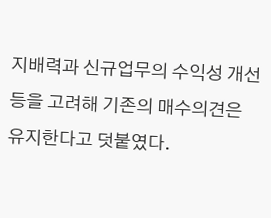지배력과 신규업무의 수익성 개선 등을 고려해 기존의 매수의견은 유지한다고 덧붙였다.